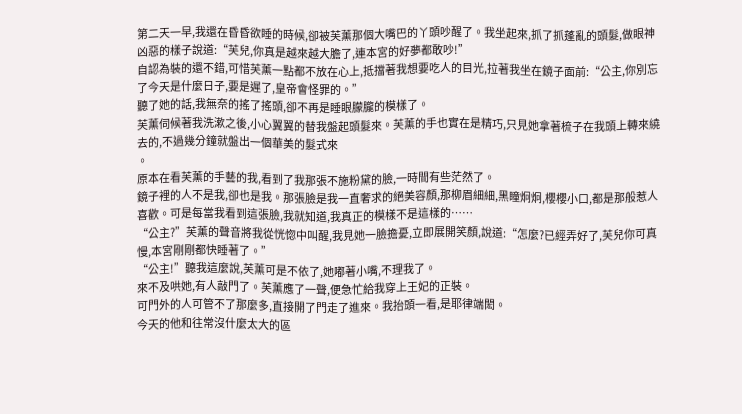第二天一早,我還在昏昏欲睡的時候,卻被芙薰那個大嘴巴的丫頭吵醒了。我坐起來,抓了抓蓬亂的頭髮,做眼神凶惡的樣子說道:“芙兒,你真是越來越大膽了,連本宮的好夢都敢吵!”
自認為裝的還不錯,可惜芙薰一點都不放在心上,抵擋著我想要吃人的目光,拉著我坐在鏡子面前:“公主,你別忘了今天是什麼日子,要是遲了,皇帝會怪罪的。”
聽了她的話,我無奈的搖了搖頭,卻不再是睡眼朦朧的模樣了。
芙薰伺候著我洗漱之後,小心翼翼的替我盤起頭髮來。芙薰的手也實在是精巧,只見她拿著梳子在我頭上轉來繞去的,不過幾分鐘就盤出一個華美的髮式來
。
原本在看芙薰的手藝的我,看到了我那張不施粉黛的臉,一時間有些茫然了。
鏡子裡的人不是我,卻也是我。那張臉是我一直奢求的絕美容顏,那柳眉細細,黑瞳炯炯,櫻櫻小口,都是那般惹人喜歡。可是每當我看到這張臉,我就知道,我真正的模樣不是這樣的……
“公主?”芙薰的聲音將我從恍惚中叫醒,我見她一臉擔憂,立即展開笑顏,說道:“怎麼?已經弄好了,芙兒你可真慢,本宮剛剛都快睡著了。”
“公主!”聽我這麼說,芙薰可是不依了,她嘟著小嘴,不理我了。
來不及哄她,有人敲門了。芙薰應了一聲,便急忙給我穿上王妃的正裝。
可門外的人可管不了那麼多,直接開了門走了進來。我抬頭一看,是耶律端閎。
今天的他和往常沒什麼太大的區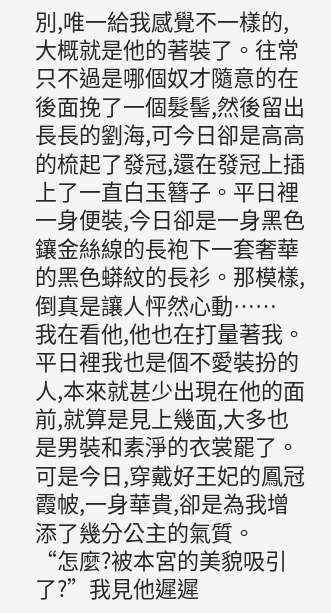別,唯一給我感覺不一樣的,大概就是他的著裝了。往常只不過是哪個奴才隨意的在後面挽了一個髮髻,然後留出長長的劉海,可今日卻是高高的梳起了發冠,還在發冠上插上了一直白玉簪子。平日裡一身便裝,今日卻是一身黑色鑲金絲線的長袍下一套奢華的黑色蟒紋的長衫。那模樣,倒真是讓人怦然心動……
我在看他,他也在打量著我。平日裡我也是個不愛裝扮的人,本來就甚少出現在他的面前,就算是見上幾面,大多也是男裝和素淨的衣裳罷了。可是今日,穿戴好王妃的鳳冠霞帔,一身華貴,卻是為我增添了幾分公主的氣質。
“怎麼?被本宮的美貌吸引了?”我見他遲遲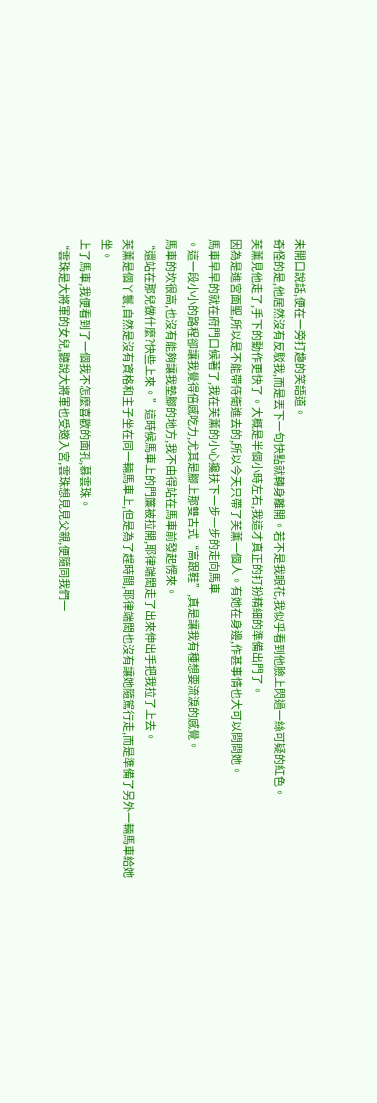未開口說話,便在一旁打趣的笑語道。
奇怪的是,他居然沒有反駁我,而是丟下一句快點就轉身離開。若不是我眼花,我似乎看到他臉上閃過一絲可疑的紅色。
芙薰見他走了,手下的動作更快了。大概是半個小時左右,我這才真正的打扮精細的準備出門了。
因為是進宮面聖,所以是不能帶侍衛進去的,所以今天只帶了芙薰一個人。有她在身邊,作甚事情也大可以問問她。
馬車早早的就在府門口候著了,我在芙薰的小心攙扶下一步一步的走向馬車
。這一段小小的路程卻讓我覺得倍感吃力,尤其是腳上那雙古式“高跟鞋”,真是讓我有種想要流淚的感覺。
馬車的坎很高,也沒有能夠讓我墊腳的地方,我不由得站在馬車前發起愣來。
“還站在那兒做什麼?快些上來。”這時候馬車上的門簾被拉開,耶律端閎走了出來伸出手把我拉了上去。
芙薰是個丫鬟,自然是沒有資格和主子坐在同一輛馬車上,但是為了趕時間,耶律端閎也沒有讓她隨駕行走,而是準備了另外一輛馬車給她坐。
上了馬車,我便看到了一個我不怎麼喜歡的面孔,慕雲珠。
“雲珠是大將軍的女兒,聽說大將軍也受邀入宮,雲珠想見見父親,便隨同我們一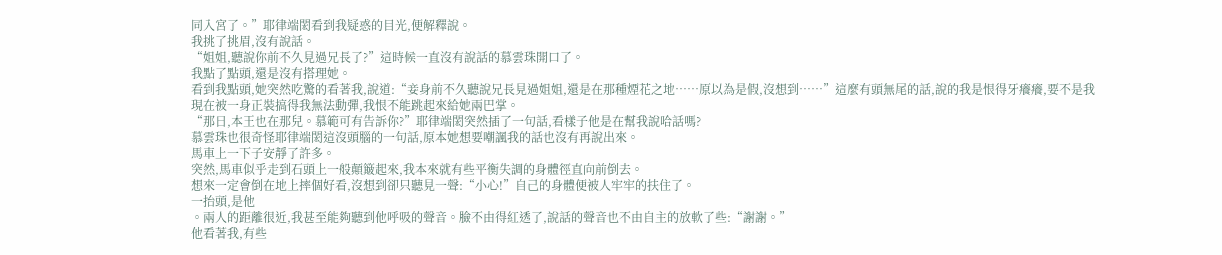同入宮了。”耶律端閎看到我疑惑的目光,便解釋說。
我挑了挑眉,沒有說話。
“姐姐,聽說你前不久見過兄長了?”這時候一直沒有說話的慕雲珠開口了。
我點了點頭,還是沒有搭理她。
看到我點頭,她突然吃驚的看著我,說道:“妾身前不久聽說兄長見過姐姐,還是在那種煙花之地……原以為是假,沒想到……”這麼有頭無尾的話,說的我是恨得牙癢癢,要不是我現在被一身正裝搞得我無法動彈,我恨不能跳起來給她兩巴掌。
“那日,本王也在那兒。慕範可有告訴你?”耶律端閎突然插了一句話,看樣子他是在幫我說哈話嗎?
慕雲珠也很奇怪耶律端閎這沒頭腦的一句話,原本她想要嘲諷我的話也沒有再說出來。
馬車上一下子安靜了許多。
突然,馬車似乎走到石頭上一般顛簸起來,我本來就有些平衡失調的身體徑直向前倒去。
想來一定會倒在地上摔個好看,沒想到卻只聽見一聲:“小心!”自己的身體便被人牢牢的扶住了。
一抬頭,是他
。兩人的距離很近,我甚至能夠聽到他呼吸的聲音。臉不由得紅透了,說話的聲音也不由自主的放軟了些:“謝謝。”
他看著我,有些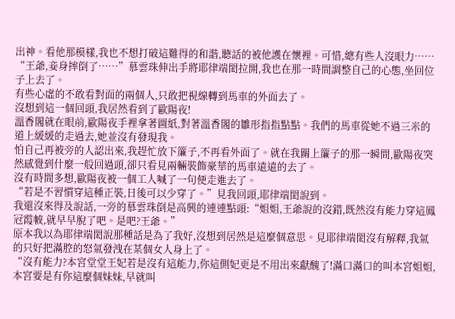出神。看他那模樣,我也不想打破這難得的和諧,聽話的被他護在懷裡。可惜,總有些人沒眼力……
“王爺,妾身摔倒了……”慕雲珠伸出手將耶律端閎拉開,我也在那一時間調整自己的心態,坐回位子上去了。
有些心虛的不敢看對面的兩個人,只敢把視線轉到馬車的外面去了。
沒想到這一個回頭,我居然看到了歐陽夜!
溫香閣就在眼前,歐陽夜手裡拿著圖紙,對著溫香閣的雛形指指點點。我們的馬車從她不過三米的道上緩緩的走過去,她並沒有發現我。
怕自己再被旁的人認出來,我趕忙放下簾子,不再看外面了。就在我關上簾子的那一瞬間,歐陽夜突然感覺到什麼一般回過頭,卻只看見兩輛裝飾豪華的馬車遠遠的去了。
沒有時間多想,歐陽夜被一個工人喊了一句便走進去了。
“若是不習慣穿這種正裝,日後可以少穿了。”見我回頭,耶律端閎說到。
我還沒來得及說話,一旁的慕雲珠倒是高興的連連點頭:“姐姐,王爺說的沒錯,既然沒有能力穿這鳳冠霞帔,就早早脫了吧。是吧?王爺。”
原本我以為耶律端閎說那種話是為了我好,沒想到居然是這麼個意思。見耶律端閎沒有解釋,我氣的只好把滿腔的怒氣發洩在某個女人身上了。
“沒有能力?本宮堂堂王妃若是沒有這能力,你這側妃更是不用出來獻醜了!滿口滿口的叫本宮姐姐,本宮要是有你這麼個妹妹,早就叫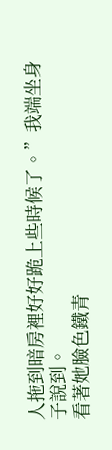人拖到暗房裡好好跪上些時候了。”我端坐身子說到。
看著她臉色鐵青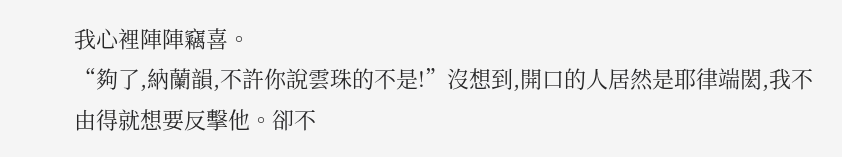我心裡陣陣竊喜。
“夠了,納蘭韻,不許你說雲珠的不是!”沒想到,開口的人居然是耶律端閎,我不由得就想要反擊他。卻不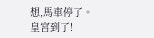想,馬車停了。
皇宮到了!